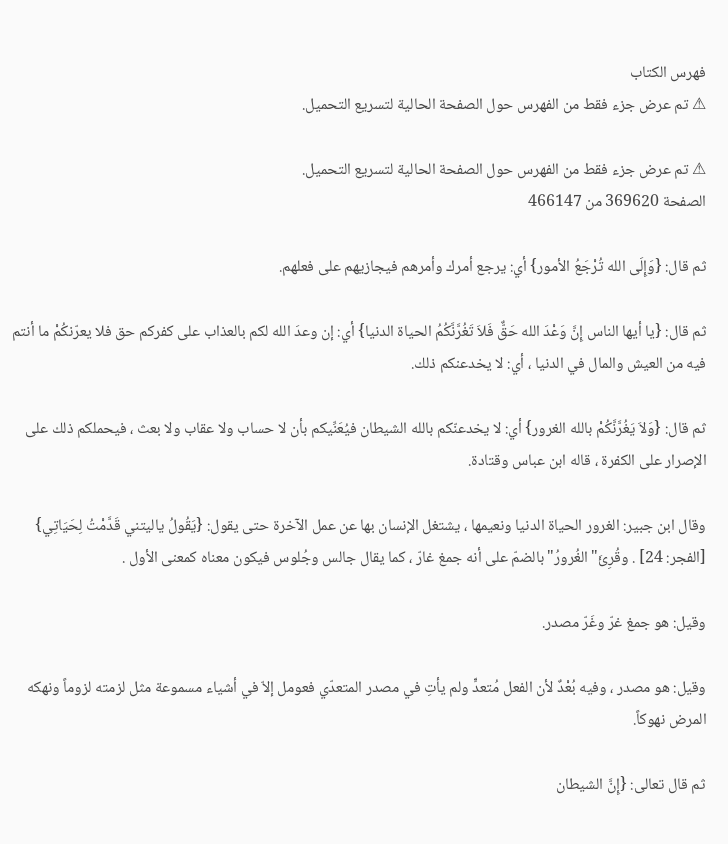فهرس الكتاب
⚠ تم عرض جزء فقط من الفهرس حول الصفحة الحالية لتسريع التحميل.

⚠ تم عرض جزء فقط من الفهرس حول الصفحة الحالية لتسريع التحميل.
الصفحة 369620 من 466147

ثم قال: {وَإِلَى الله تُرْجَعُ الأمور} أي: يرجع أمرك وأمرهم فيجازيهم على فعلهم.

ثم قال: {يا أيها الناس إِنَّ وَعْدَ الله حَقٌّ فَلاَ تَغُرَّنَّكُمُ الحياة الدنيا} أي: إن وعدَ الله لكم بالعذاب على كفركم حق فلا يعرّنكُمْ ما أنتم فيه من العيش والمال في الدنيا ، أي: لا يخدعنكم ذلك.

ثم قال: {وَلاَ يَغُرَّنَّكُمْ بالله الغرور} أي: لا يخدعنّكم بالله الشيطان فيُعَنِّيكم بأن لا حساب ولا عقاب ولا بعث ، فيحملكم ذلك على الإصرار على الكفرة ، قاله ابن عباس وقتادة.

وقال ابن جبير: الغرور الحياة الدنيا ونعيمها ، يشتغل الإنسان بها عن عمل الآخرة حتى يقول: {يَقُولُ ياليتني قَدَّمْتُ لِحَيَاتِي} [الفجر: 24] . وقُرِئَ"الغُرورُ"بالضمّ على أنه جمغ غارّ ، كما يقال جالس وجُلوس فيكون معناه كمعنى الأول .

وقيل: هو جمغ غرّ وغَرّ مصدر.

وقيل: هو مصدر ، وفيه بُعْدٌ لأن الفعل مُتعدٍّ ولم يأتِ في مصدر المتعدّي فعومل إلاّ في أشياء مسموعة مثل لزمته لزوماً ونهكه المرض نهوكاً.

ثم قال تعالى: {إِنَّ الشيطان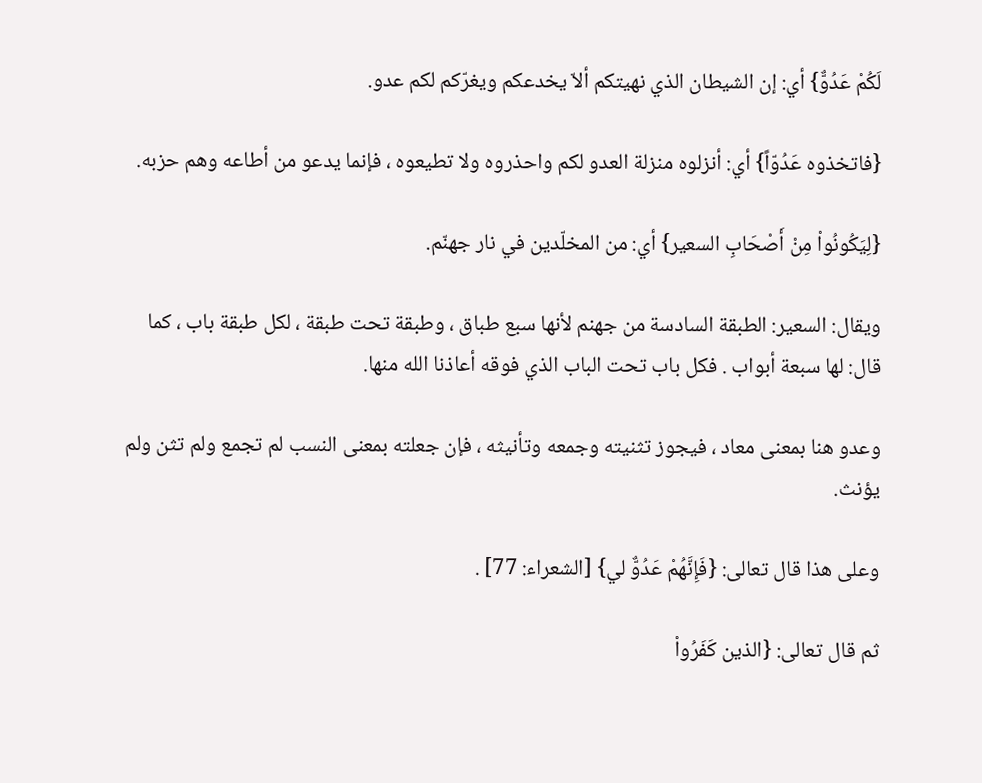لَكُمْ عَدُوٌّ} أي: إن الشيطان الذي نهيتكم ألاّ يخدعكم ويغرّكم لكم عدو.

{فاتخذوه عَدُوّاً} أي: أنزلوه منزلة العدو لكم واحذروه ولا تطيعوه ، فإنما يدعو من أطاعه وهم حزبه.

{لِيَكُونُواْ مِنْ أَصْحَابِ السعير} أي: من المخلّدين في نار جهنّم.

ويقال: السعير: الطبقة السادسة من جهنم لأنها سبع طباق ، وطبقة تحت طبقة ، لكل طبقة باب ، كما قال: لها سبعة أبواب . فكل باب تحت الباب الذي فوقه أعاذنا الله منها.

وعدو هنا بمعنى معاد ، فيجوز تثنيته وجمعه وتأنيثه ، فإن جعلته بمعنى النسب لم تجمع ولم تثن ولم يؤنث.

وعلى هذا قال تعالى: {فَإِنَّهُمْ عَدُوٌّ لي} [الشعراء: 77] .

ثم قال تعالى: {الذين كَفَرُواْ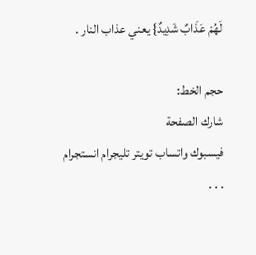لَهُمْ عَذَابٌ شَدِيدٌ} يعني عذاب النار .

حجم الخط:
شارك الصفحة
فيسبوك واتساب تويتر تليجرام انستجرام
. . .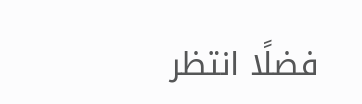فضلًا انتظر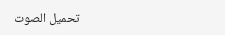تحميل الصوت